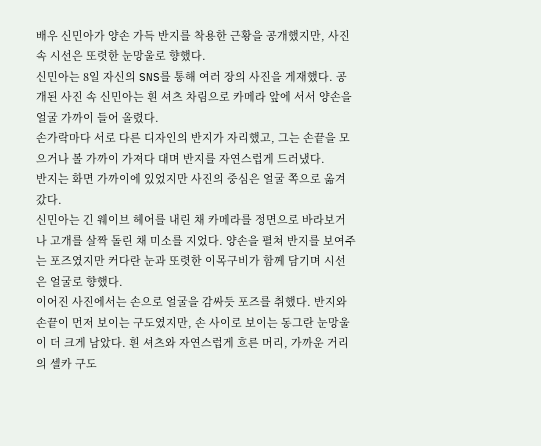배우 신민아가 양손 가득 반지를 착용한 근황을 공개했지만, 사진 속 시선은 또렷한 눈망울로 향했다.
신민아는 8일 자신의 SNS를 통해 여러 장의 사진을 게재했다. 공개된 사진 속 신민아는 흰 셔츠 차림으로 카메라 앞에 서서 양손을 얼굴 가까이 들어 올렸다.
손가락마다 서로 다른 디자인의 반지가 자리했고, 그는 손끝을 모으거나 볼 가까이 가져다 대며 반지를 자연스럽게 드러냈다.
반지는 화면 가까이에 있었지만 사진의 중심은 얼굴 쪽으로 옮겨갔다.
신민아는 긴 웨이브 헤어를 내린 채 카메라를 정면으로 바라보거나 고개를 살짝 돌린 채 미소를 지었다. 양손을 펼쳐 반지를 보여주는 포즈였지만 커다란 눈과 또렷한 이목구비가 함께 담기며 시선은 얼굴로 향했다.
이어진 사진에서는 손으로 얼굴을 감싸듯 포즈를 취했다. 반지와 손끝이 먼저 보이는 구도였지만, 손 사이로 보이는 동그란 눈망울이 더 크게 남았다. 흰 셔츠와 자연스럽게 흐른 머리, 가까운 거리의 셀카 구도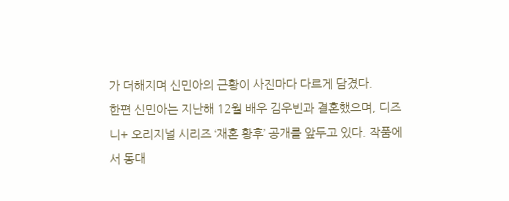가 더해지며 신민아의 근황이 사진마다 다르게 담겼다.
한편 신민아는 지난해 12월 배우 김우빈과 결혼했으며, 디즈니+ 오리지널 시리즈 ‘재혼 황후’ 공개를 앞두고 있다. 작품에서 동대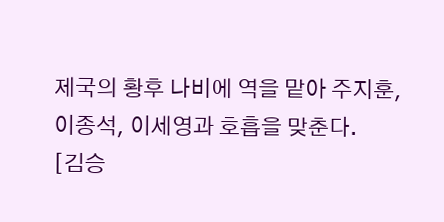제국의 황후 나비에 역을 맡아 주지훈, 이종석, 이세영과 호흡을 맞춘다.
[김승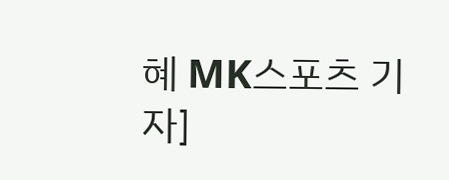혜 MK스포츠 기자]